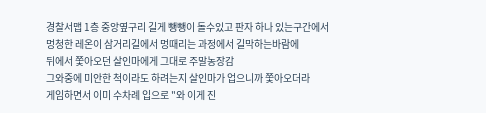경찰서맵 1층 중앙옆구리 길게 뺑뺑이 돌수있고 판자 하나 있는구간에서
멍청한 레온이 삼거리길에서 멍때리는 과정에서 길막하는바람에
뒤에서 쫓아오던 살인마에게 그대로 주말농장감
그와중에 미안한 척이라도 하려는지 살인마가 업으니까 쫓아오더라
게임하면서 이미 수차례 입으로 "와 이게 진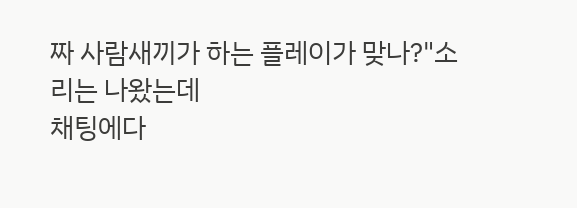짜 사람새끼가 하는 플레이가 맞나?"소리는 나왔는데
채팅에다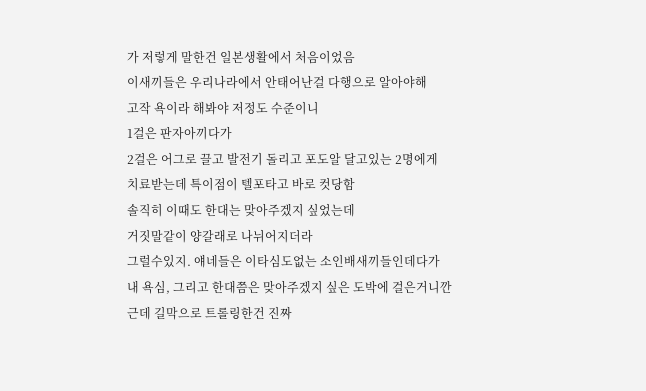가 저렇게 말한건 일본생활에서 처음이었음
이새끼들은 우리나라에서 안태어난걸 다행으로 알아야해
고작 욕이라 해봐야 저정도 수준이니
1걸은 판자아끼다가
2걸은 어그로 끌고 발전기 돌리고 포도알 달고있는 2명에게
치료받는데 특이점이 텔포타고 바로 컷당함
솔직히 이때도 한대는 맞아주겠지 싶었는데
거짓말같이 양갈래로 나뉘어지더라
그럴수있지. 얘네들은 이타심도없는 소인배새끼들인데다가
내 욕심, 그리고 한대쯤은 맞아주겠지 싶은 도박에 걸은거니깐
근데 길막으로 트롤링한건 진짜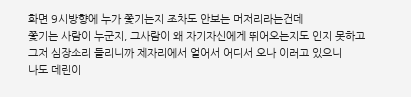화면 9시방향에 누가 쫓기는지 조차도 안보는 머저리라는건데
쫓기는 사람이 누군지, 그사람이 왜 자기자신에게 뛰어오는지도 인지 못하고
그저 심장소리 들리니까 제자리에서 얼어서 어디서 오나 이러고 있으니
나도 데린이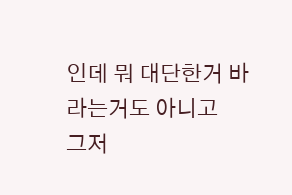인데 뭐 대단한거 바라는거도 아니고
그저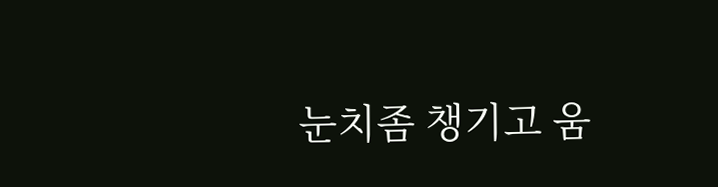눈치좀 챙기고 움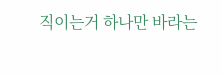직이는거 하나만 바라는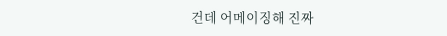건데 어메이징해 진짜